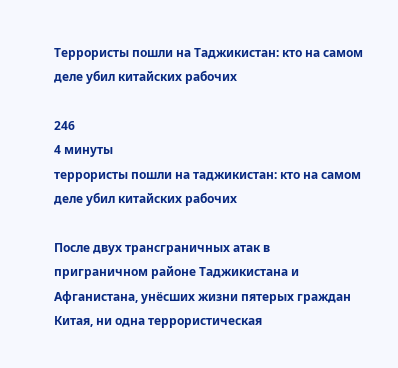Террористы пошли на Таджикистан: кто на самом деле убил китайских рабочих

246
4 минуты
террористы пошли на таджикистан: кто на самом деле убил китайских рабочих

После двух трансграничных атак в приграничном районе Таджикистана и Афганистана, унёсших жизни пятерых граждан Китая, ни одна террористическая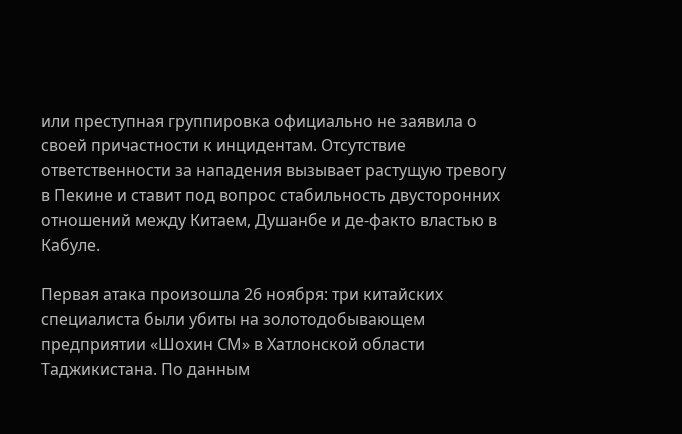или преступная группировка официально не заявила о своей причастности к инцидентам. Отсутствие ответственности за нападения вызывает растущую тревогу в Пекине и ставит под вопрос стабильность двусторонних отношений между Китаем, Душанбе и де-факто властью в Кабуле.

Первая атака произошла 26 ноября: три китайских специалиста были убиты на золотодобывающем предприятии «Шохин СМ» в Хатлонской области Таджикистана. По данным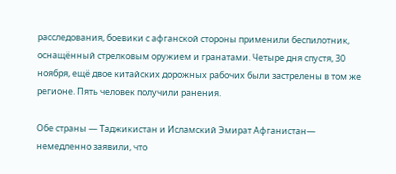расследования, боевики с афганской стороны применили беспилотник, оснащённый стрелковым оружием и гранатами. Четыре дня спустя, 30 ноября, ещё двое китайских дорожных рабочих были застрелены в том же регионе. Пять человек получили ранения.

Обе страны — Таджикистан и Исламский Эмират Афганистан— немедленно заявили, что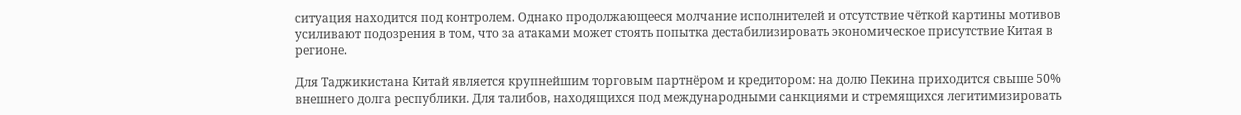ситуация находится под контролем. Однако продолжающееся молчание исполнителей и отсутствие чёткой картины мотивов усиливают подозрения в том, что за атаками может стоять попытка дестабилизировать экономическое присутствие Китая в регионе.

Для Таджикистана Китай является крупнейшим торговым партнёром и кредитором: на долю Пекина приходится свыше 50% внешнего долга республики. Для талибов, находящихся под международными санкциями и стремящихся легитимизировать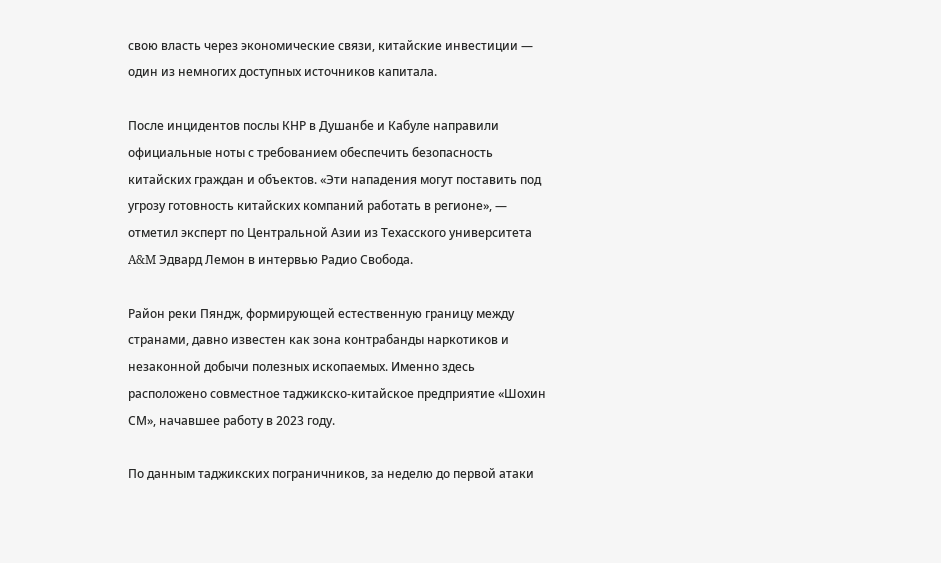свою власть через экономические связи, китайские инвестиции — один из немногих доступных источников капитала.

После инцидентов послы КНР в Душанбе и Кабуле направили официальные ноты с требованием обеспечить безопасность китайских граждан и объектов. «Эти нападения могут поставить под угрозу готовность китайских компаний работать в регионе», — отметил эксперт по Центральной Азии из Техасского университета A&M Эдвард Лемон в интервью Радио Свобода.

Район реки Пяндж, формирующей естественную границу между странами, давно известен как зона контрабанды наркотиков и незаконной добычи полезных ископаемых. Именно здесь расположено совместное таджикско-китайское предприятие «Шохин СМ», начавшее работу в 2023 году.

По данным таджикских пограничников, за неделю до первой атаки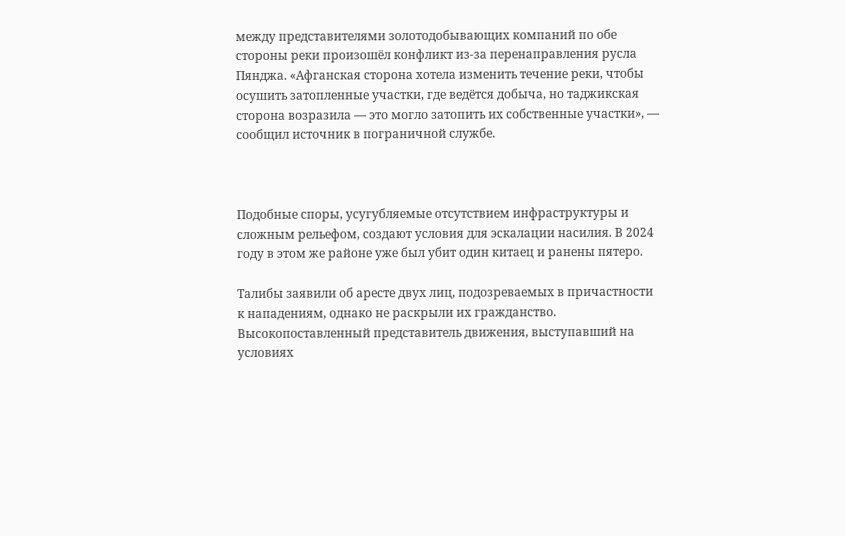между представителями золотодобывающих компаний по обе стороны реки произошёл конфликт из-за перенаправления русла Пянджа. «Афганская сторона хотела изменить течение реки, чтобы осушить затопленные участки, где ведётся добыча, но таджикская сторона возразила — это могло затопить их собственные участки», — сообщил источник в пограничной службе.



Подобные споры, усугубляемые отсутствием инфраструктуры и сложным рельефом, создают условия для эскалации насилия. В 2024 году в этом же районе уже был убит один китаец и ранены пятеро.

Талибы заявили об аресте двух лиц, подозреваемых в причастности к нападениям, однако не раскрыли их гражданство. Высокопоставленный представитель движения, выступавший на условиях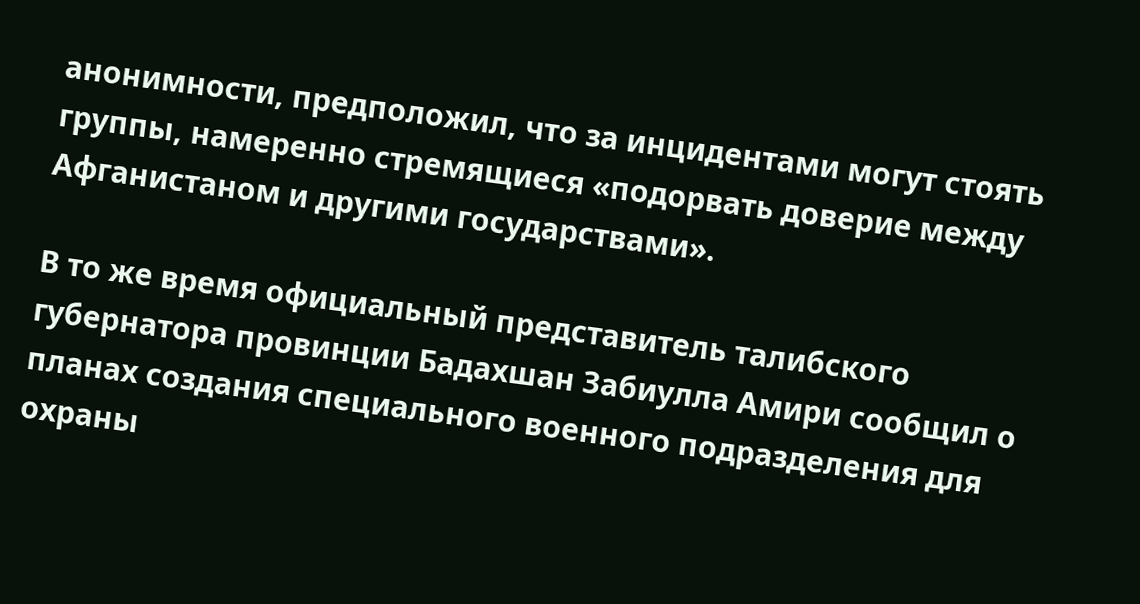анонимности, предположил, что за инцидентами могут стоять группы, намеренно стремящиеся «подорвать доверие между Афганистаном и другими государствами».

В то же время официальный представитель талибского губернатора провинции Бадахшан Забиулла Амири сообщил о планах создания специального военного подразделения для охраны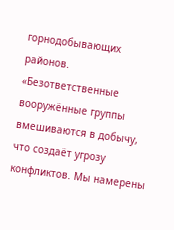горнодобывающих районов. «Безответственные вооружённые группы вмешиваются в добычу, что создаёт угрозу конфликтов. Мы намерены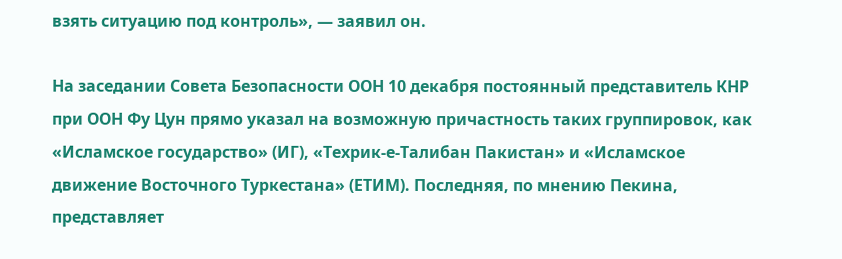взять ситуацию под контроль», — заявил он.

На заседании Совета Безопасности ООН 10 декабря постоянный представитель КНР при ООН Фу Цун прямо указал на возможную причастность таких группировок, как «Исламское государство» (ИГ), «Техрик-е-Талибан Пакистан» и «Исламское движение Восточного Туркестана» (ЕТИМ). Последняя, по мнению Пекина, представляет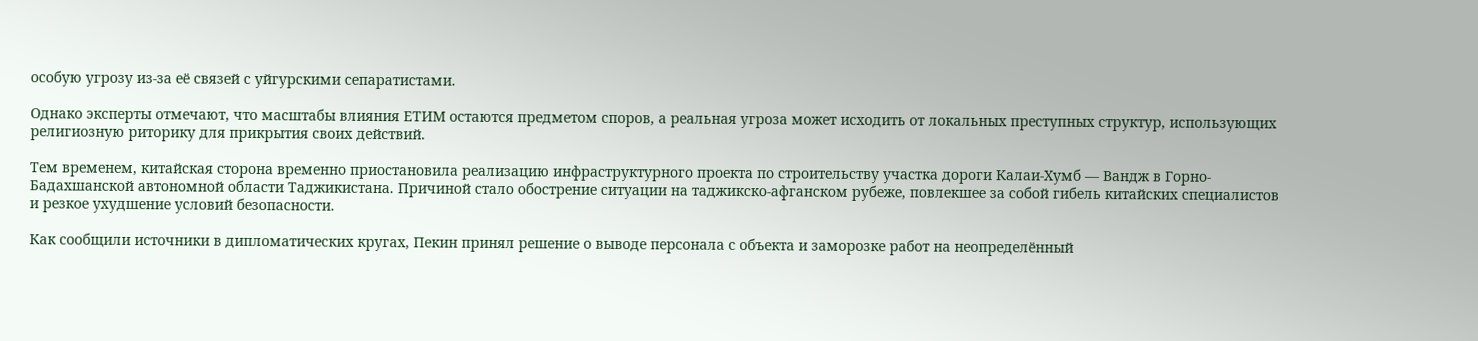особую угрозу из-за её связей с уйгурскими сепаратистами.

Однако эксперты отмечают, что масштабы влияния ЕТИМ остаются предметом споров, а реальная угроза может исходить от локальных преступных структур, использующих религиозную риторику для прикрытия своих действий.

Тем временем, китайская сторона временно приостановила реализацию инфраструктурного проекта по строительству участка дороги Калаи-Хумб — Вандж в Горно-Бадахшанской автономной области Таджикистана. Причиной стало обострение ситуации на таджикско-афганском рубеже, повлекшее за собой гибель китайских специалистов и резкое ухудшение условий безопасности.

Как сообщили источники в дипломатических кругах, Пекин принял решение о выводе персонала с объекта и заморозке работ на неопределённый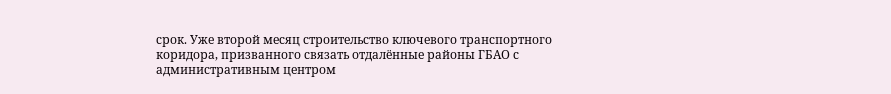срок. Уже второй месяц строительство ключевого транспортного коридора, призванного связать отдалённые районы ГБАО с административным центром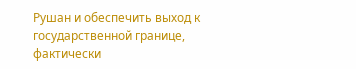Рушан и обеспечить выход к государственной границе, фактически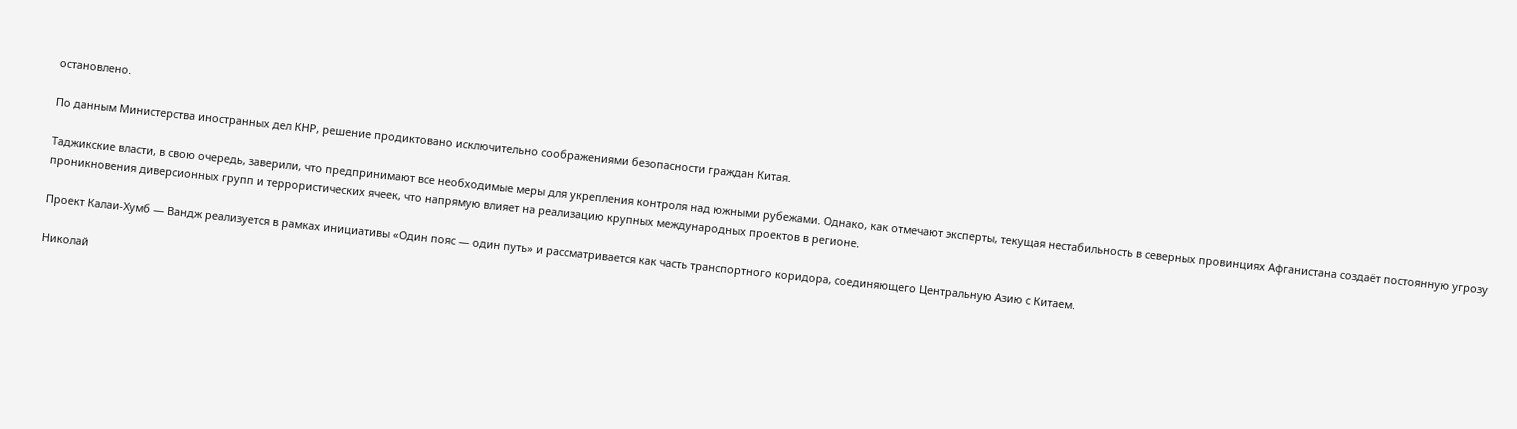остановлено.

По данным Министерства иностранных дел КНР, решение продиктовано исключительно соображениями безопасности граждан Китая.

Таджикские власти, в свою очередь, заверили, что предпринимают все необходимые меры для укрепления контроля над южными рубежами. Однако, как отмечают эксперты, текущая нестабильность в северных провинциях Афганистана создаёт постоянную угрозу проникновения диверсионных групп и террористических ячеек, что напрямую влияет на реализацию крупных международных проектов в регионе.

Проект Калаи-Хумб — Вандж реализуется в рамках инициативы «Один пояс — один путь» и рассматривается как часть транспортного коридора, соединяющего Центральную Азию с Китаем.

Николай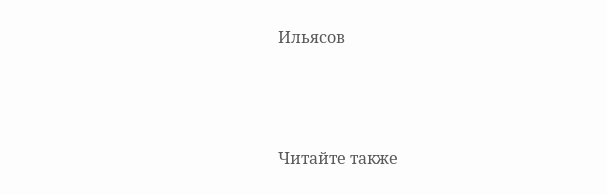Ильясов



Читайте также